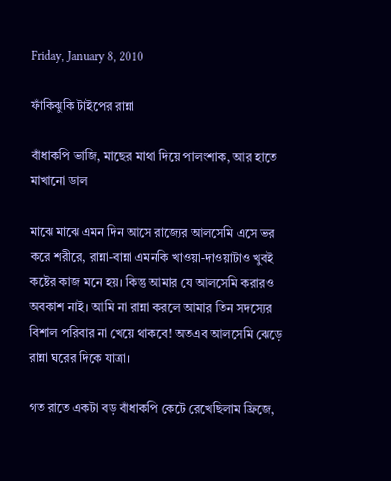Friday, January 8, 2010

ফাঁকিঝুকি টাইপের রান্না

বাঁধাকপি ভাজি, মাছের মাথা দিয়ে পালংশাক, আর হাতে মাখানো ডাল

মাঝে মাঝে এমন দিন আসে রাজ্যের আলসেমি এসে ভর করে শরীরে, রান্না-বান্না এমনকি খাওয়া-দাওয়াটাও খুবই কষ্টের কাজ মনে হয়। কিন্তু আমার যে আলসেমি করারও অবকাশ নাই। আমি না রান্না করলে আমার তিন সদস্যের বিশাল পরিবার না খেয়ে থাকবে! অতএব আলসেমি ঝেড়ে রান্না ঘরের দিকে যাত্রা।

গত রাতে একটা বড় বাঁধাকপি কেটে রেখেছিলাম ফ্রিজে,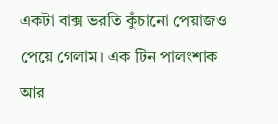একটা বাক্স ভরতি কুঁচানো পেয়াজও পেয়ে গেলাম। এক টিন পালংশাক আর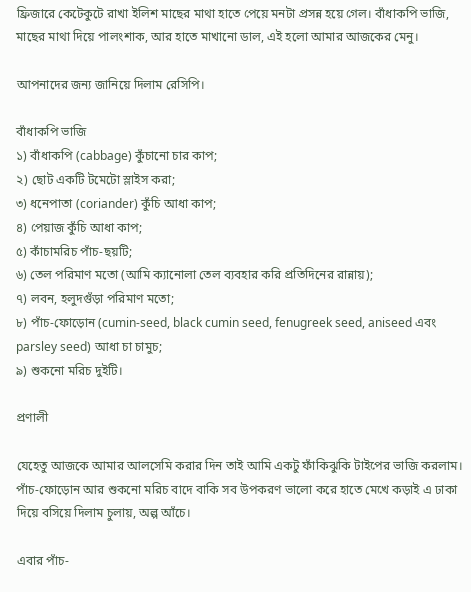ফ্রিজারে কেটেকুটে রাখা ইলিশ মাছের মাথা হাতে পেয়ে মনটা প্রসন্ন হয়ে গেল। বাঁধাকপি ভাজি, মাছের মাথা দিয়ে পালংশাক, আর হাতে মাখানো ডাল, এই হলো আমার আজকের মেনু।

আপনাদের জন্য জানিয়ে দিলাম রেসিপি।

বাঁধাকপি ভাজি
১) বাঁধাকপি (cabbage) কুঁচানো চার কাপ;
২) ছোট একটি টমেটো স্লাইস করা;
৩) ধনেপাতা (coriander) কুঁচি আধা কাপ;
৪) পেয়াজ কুঁচি আধা কাপ;
৫) কাঁচামরিচ পাঁচ-ছয়টি;
৬) তেল পরিমাণ মতো (আমি ক্যানোলা তেল ব্যবহার করি প্রতিদিনের রান্নায়);
৭) লবন, হলুদগুঁড়া পরিমাণ মতো;
৮) পাঁচ-ফোড়োন (cumin-seed, black cumin seed, fenugreek seed, aniseed এবং parsley seed) আধা চা চামুচ;
৯) শুকনো মরিচ দুইটি।

প্রণালী

যেহেতু আজকে আমার আলসেমি করার দিন তাই আমি একটু ফাঁকিঝুকি টাইপের ভাজি করলাম। পাঁচ-ফোড়োন আর শুকনো মরিচ বাদে বাকি সব উপকরণ ভালো করে হাতে মেখে কড়াই এ ঢাকা দিয়ে বসিয়ে দিলাম চুলায়, অল্প আঁচে।

এবার পাঁচ-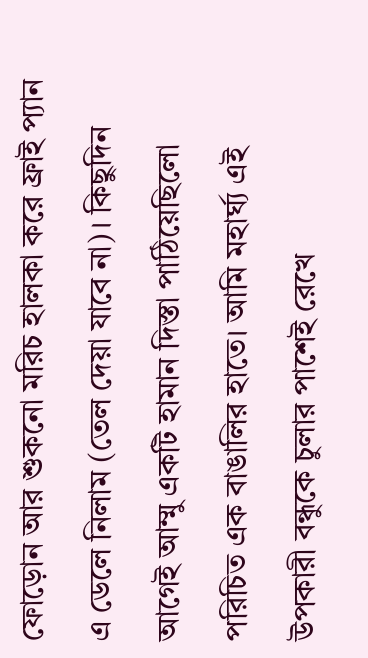ফোড়োন আর শুকনো মরিচ হালকা করে ফ্রাই প্যান এ ডেলে নিলাম (তেল দেয়া যাবে না)। কিছুদিন আগেই আম্মু একটি হামান দিস্তা পাঠিয়েছিলো পরিচিত এক বাঙালির হাতে। আমি মহার্ঘ্য এই উপকারী বন্ধুকে চুলার পাশেই রেখে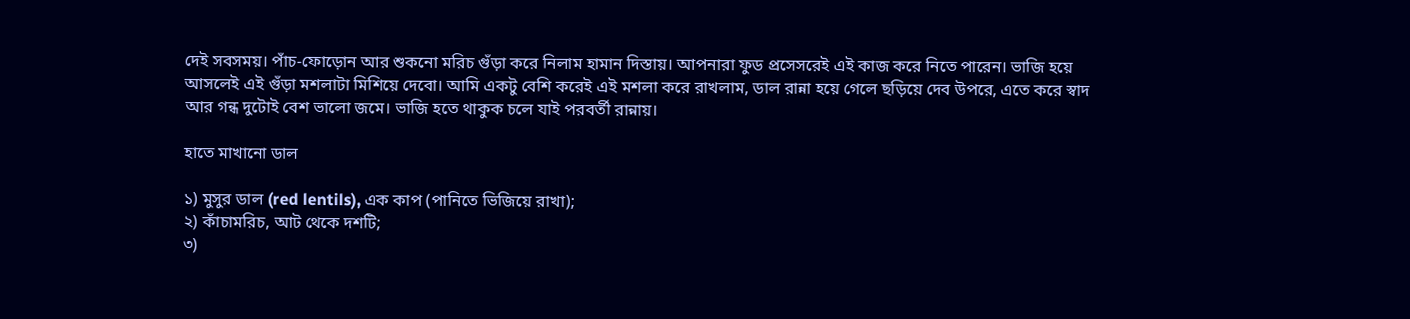দেই সবসময়। পাঁচ-ফোড়োন আর শুকনো মরিচ গুঁড়া করে নিলাম হামান দিস্তায়। আপনারা ফুড প্রসেসরেই এই কাজ করে নিতে পারেন। ভাজি হয়ে আসলেই এই গুঁড়া মশলাটা মিশিয়ে দেবো। আমি একটু বেশি করেই এই মশলা করে রাখলাম, ডাল রান্না হয়ে গেলে ছড়িয়ে দেব উপরে, এতে করে স্বাদ আর গন্ধ দুটোই বেশ ভালো জমে। ভাজি হতে থাকুক চলে যাই পরবর্তী রান্নায়।

হাতে মাখানো ডাল

১) মুসুর ডাল (red lentils), এক কাপ (পানিতে ভিজিয়ে রাখা);
২) কাঁচামরিচ, আট থেকে দশটি;
৩)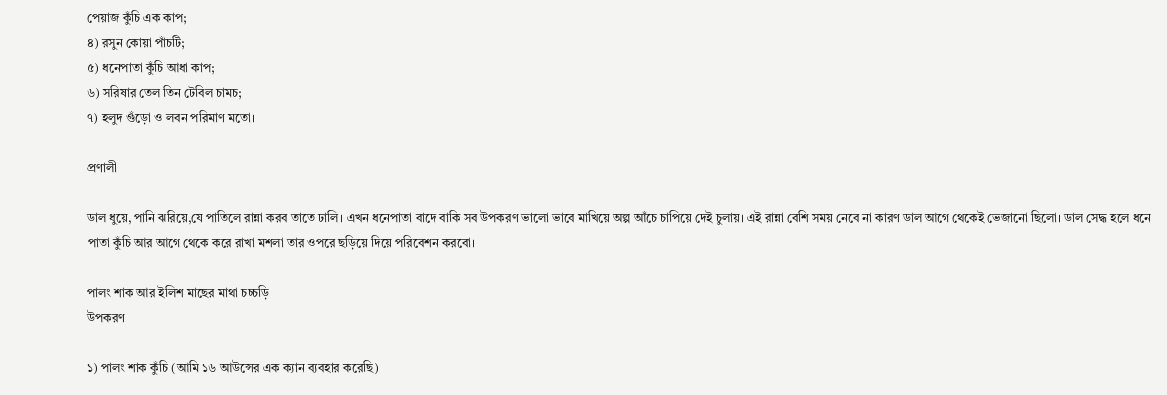পেয়াজ কুঁচি এক কাপ;
৪) রসুন কোয়া পাঁচটি;
৫) ধনেপাতা কুঁচি আধা কাপ;
৬) সরিষার তেল তিন টেবিল চামচ;
৭) হলুদ গুঁড়ো ও লবন পরিমাণ মতো।

প্রণালী

ডাল ধুয়ে, পানি ঝরিয়ে,যে পাতিলে রান্না করব তাতে ঢালি। এখন ধনেপাতা বাদে বাকি সব উপকরণ ভালো ভাবে মাখিয়ে অল্প আঁচে চাপিয়ে দেই চুলায়। এই রান্না বেশি সময় নেবে না কারণ ডাল আগে থেকেই ভেজানো ছিলো। ডাল সেদ্ধ হলে ধনে পাতা কুঁচি আর আগে থেকে করে রাখা মশলা তার ওপরে ছড়িয়ে দিয়ে পরিবেশন করবো।

পালং শাক আর ইলিশ মাছের মাথা চচ্চড়ি
উপকরণ

১) পালং শাক কুঁচি (আমি ১৬ আউন্সের এক ক্যান ব্যবহার করেছি)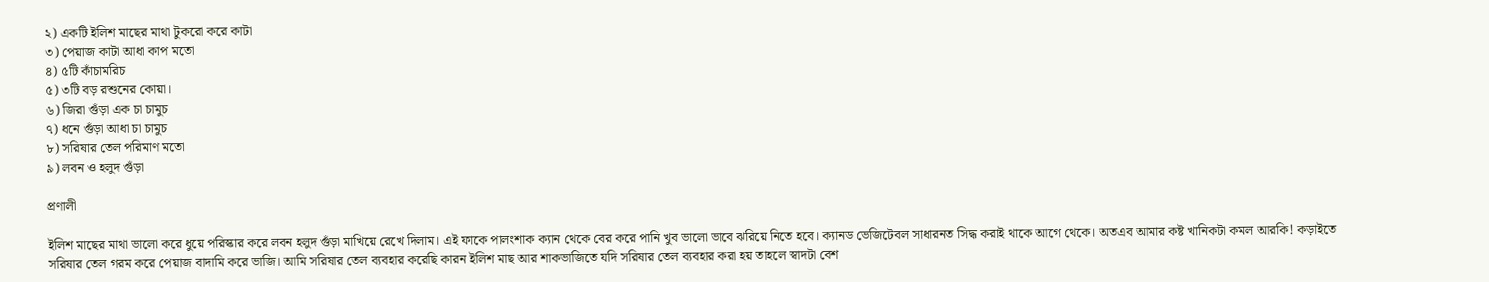২) একটি ইলিশ মাছের মাথা টুকরো করে কাটা
৩) পেয়াজ কাটা আধা কাপ মতো
৪) ৫টি কাঁচামরিচ
৫) ৩টি বড় রশুনের কোয়া।
৬) জিরা গুঁড়া এক চা চামুচ
৭) ধনে গুঁড়া আধা চা চামুচ
৮) সরিষার তেল পরিমাণ মতো
৯) লবন ও হলুদ গুঁড়া

প্রণালী

ইলিশ মাছের মাথা ভালো করে ধুয়ে পরিস্কার করে লবন হলুদ গুঁড়া মাখিয়ে রেখে দিলাম। এই ফাকে পালংশাক ক্যান থেকে বের করে পানি খুব ভালো ভাবে ঝরিয়ে নিতে হবে। ক্যানড ভেজিটেবল সাধারনত সিদ্ধ করাই থাকে আগে থেকে। অতএব আমার কষ্ট খানিকটা কমল আরকি! কড়াইতে সরিষার তেল গরম করে পেয়াজ বাদামি করে ভাজি। আমি সরিষার তেল ব্যবহার করেছি কারন ইলিশ মাছ আর শাকভাজিতে যদি সরিষার তেল ব্যবহার করা হয় তাহলে স্বাদটা বেশ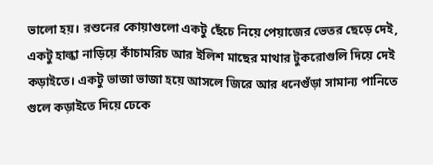ভালো হয়। রশুনের কোয়াগুলো একটু ছেঁচে নিয়ে পেয়াজের ভেতর ছেড়ে দেই, একটু হাল্কা নাড়িয়ে কাঁচামরিচ আর ইলিশ মাছের মাথার টুকরোগুলি দিয়ে দেই কড়াইতে। একটু ভাজা ভাজা হয়ে আসলে জিরে আর ধনেগুঁড়া সামান্য পানিতে গুলে কড়াইতে দিয়ে ঢেকে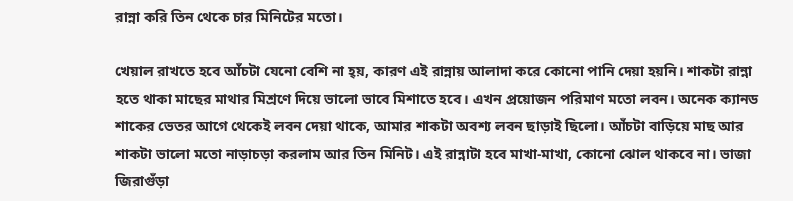রান্না করি তিন থেকে চার মিনিটের মতো।

খেয়াল রাখতে হবে আঁচটা যেনো বেশি না হ্য়, কারণ এই রান্নায় আলাদা করে কোনো পানি দেয়া হয়নি। শাকটা রান্না হতে থাকা মাছের মাথার মিশ্রণে দিয়ে ভালো ভাবে মিশাতে হবে। এখন প্রয়োজন পরিমাণ মতো লবন। অনেক ক্যানড শাকের ভেতর আগে থেকেই লবন দেয়া থাকে, আমার শাকটা অবশ্য লবন ছাড়াই ছিলো। আঁচটা বাড়িয়ে মাছ আর শাকটা ভালো মতো নাড়াচড়া করলাম আর তিন মিনিট। এই রান্নাটা হবে মাখা-মাখা, কোনো ঝোল থাকবে না। ভাজা জিরাগুঁড়া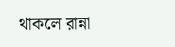থাকলে রান্না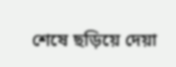শেষে ছড়িয়ে দেয়া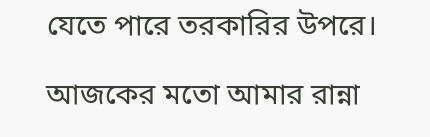যেতে পারে তরকারির উপরে।

আজকের মতো আমার রান্না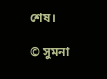শেষ।

© সুমনা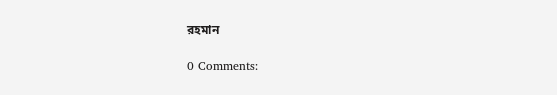রহমান

0 Comments: